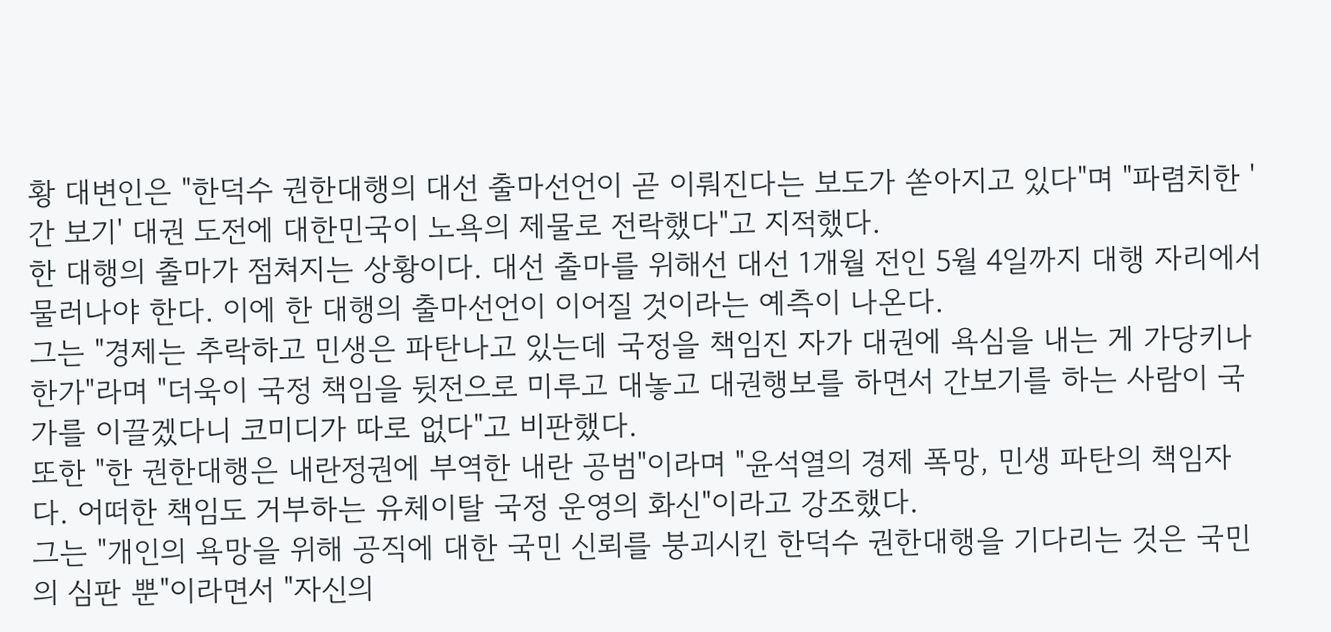황 대변인은 "한덕수 권한대행의 대선 출마선언이 곧 이뤄진다는 보도가 쏟아지고 있다"며 "파렴치한 '간 보기' 대권 도전에 대한민국이 노욕의 제물로 전락했다"고 지적했다.
한 대행의 출마가 점쳐지는 상황이다. 대선 출마를 위해선 대선 1개월 전인 5월 4일까지 대행 자리에서 물러나야 한다. 이에 한 대행의 출마선언이 이어질 것이라는 예측이 나온다.
그는 "경제는 추락하고 민생은 파탄나고 있는데 국정을 책임진 자가 대권에 욕심을 내는 게 가당키나 한가"라며 "더욱이 국정 책임을 뒷전으로 미루고 대놓고 대권행보를 하면서 간보기를 하는 사람이 국가를 이끌겠다니 코미디가 따로 없다"고 비판했다.
또한 "한 권한대행은 내란정권에 부역한 내란 공범"이라며 "윤석열의 경제 폭망, 민생 파탄의 책임자다. 어떠한 책임도 거부하는 유체이탈 국정 운영의 화신"이라고 강조했다.
그는 "개인의 욕망을 위해 공직에 대한 국민 신뢰를 붕괴시킨 한덕수 권한대행을 기다리는 것은 국민의 심판 뿐"이라면서 "자신의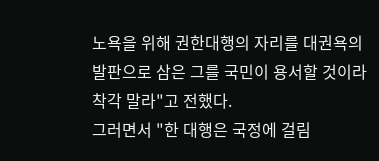노욕을 위해 권한대행의 자리를 대권욕의 발판으로 삼은 그를 국민이 용서할 것이라 착각 말라"고 전했다.
그러면서 "한 대행은 국정에 걸림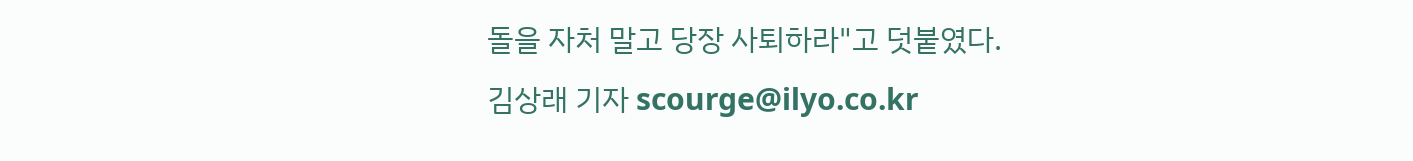돌을 자처 말고 당장 사퇴하라"고 덧붙였다.
김상래 기자 scourge@ilyo.co.kr